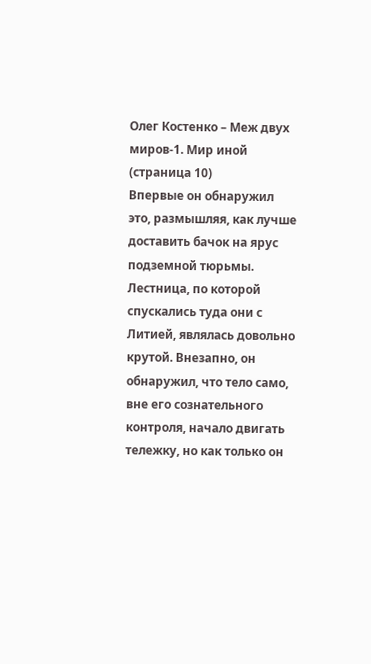Олег Костенко – Меж двух миров-1. Мир иной (страница 10)
Впервые он обнаружил это, размышляя, как лучше доставить бачок на ярус подземной тюрьмы. Лестница, по которой спускались туда они с Литией, являлась довольно крутой. Внезапно, он обнаружил, что тело само, вне его сознательного контроля, начало двигать тележку, но как только он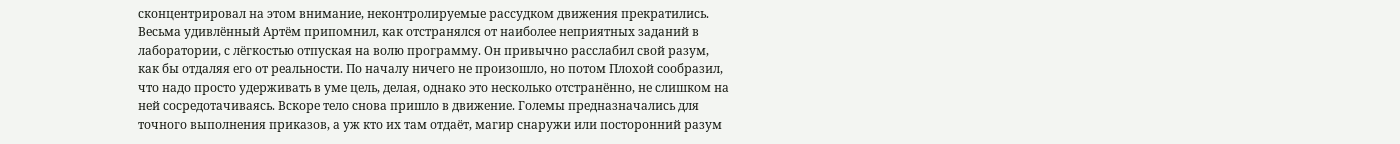сконцентрировал на этом внимание, неконтролируемые рассудком движения прекратились.
Весьма удивлённый Артём припомнил, как отстранялся от наиболее неприятных заданий в лаборатории, с лёгкостью отпуская на волю программу. Он привычно расслабил свой разум, как бы отдаляя его от реальности. По началу ничего не произошло, но потом Плохой сообразил, что надо просто удерживать в уме цель, делая, однако это несколько отстранённо, не слишком на ней сосредотачиваясь. Вскоре тело снова пришло в движение. Големы предназначались для точного выполнения приказов, а уж кто их там отдаёт, магир снаружи или посторонний разум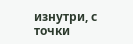изнутри, с точки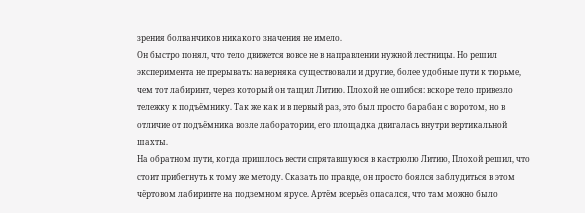зрения болванчиков никакого значения не имело.
Он быстро понял, что тело движется вовсе не в направлении нужной лестницы. Но решил эксперимента не прерывать: наверняка существовали и другие, более удобные пути к тюрьме, чем тот лабиринт, через который он тащил Литию. Плохой не ошибся: вскоре тело привезло тележку к подъёмнику. Так же как и в первый раз, это был просто барабан с воротом, но в отличие от подъёмника возле лаборатории, его площадка двигалась внутри вертикальной шахты.
На обратном пути, когда пришлось вести спрятавшуюся в кастрюлю Литию, Плохой решил, что стоит прибегнуть к тому же методу. Сказать по правде, он просто боялся заблудиться в этом чёртовом лабиринте на подземном ярусе. Артём всерьёз опасался, что там можно было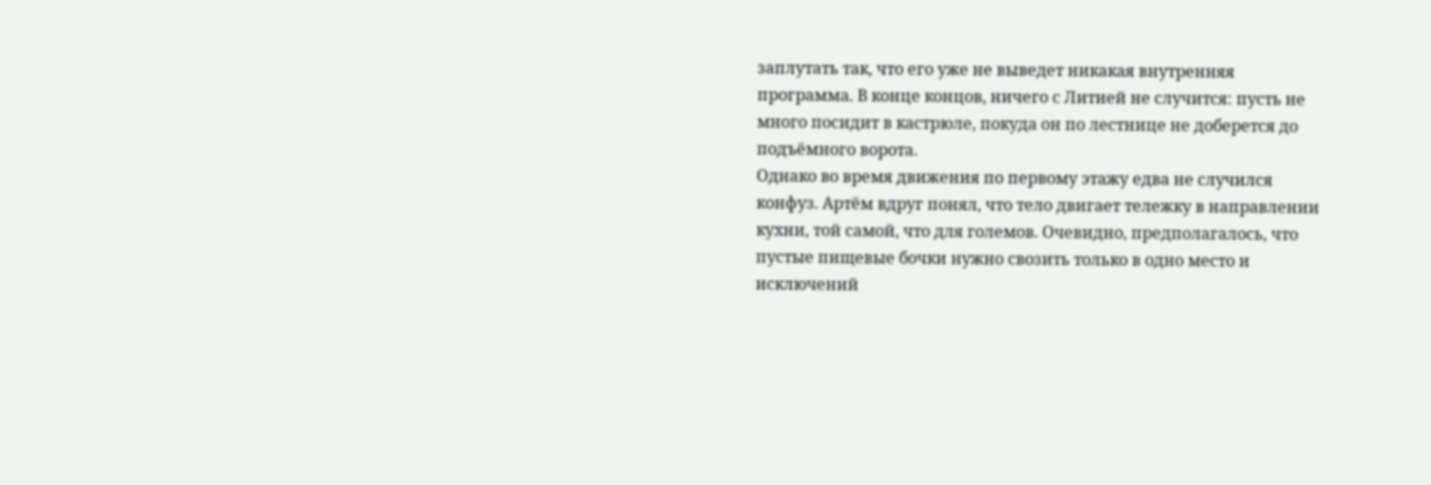заплутать так, что его уже не выведет никакая внутренняя программа. В конце концов, ничего с Литией не случится: пусть не много посидит в кастрюле, покуда он по лестнице не доберется до подъёмного ворота.
Однако во время движения по первому этажу едва не случился конфуз. Артём вдруг понял, что тело двигает тележку в направлении кухни, той самой, что для големов. Очевидно, предполагалось, что пустые пищевые бочки нужно свозить только в одно место и исключений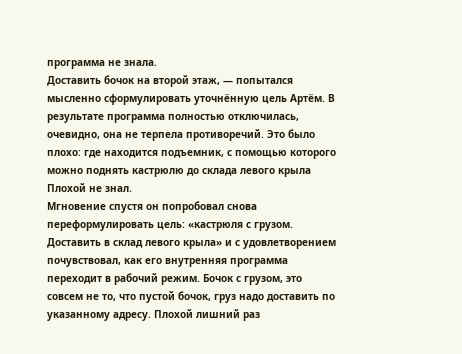программа не знала.
Доставить бочок на второй этаж, — попытался мысленно сформулировать уточнённую цель Артём. В результате программа полностью отключилась, очевидно, она не терпела противоречий. Это было плохо: где находится подъемник, с помощью которого можно поднять кастрюлю до склада левого крыла Плохой не знал.
Мгновение спустя он попробовал снова переформулировать цель: «кастрюля с грузом. Доставить в склад левого крыла» и с удовлетворением почувствовал, как его внутренняя программа переходит в рабочий режим. Бочок с грузом, это совсем не то, что пустой бочок, груз надо доставить по указанному адресу. Плохой лишний раз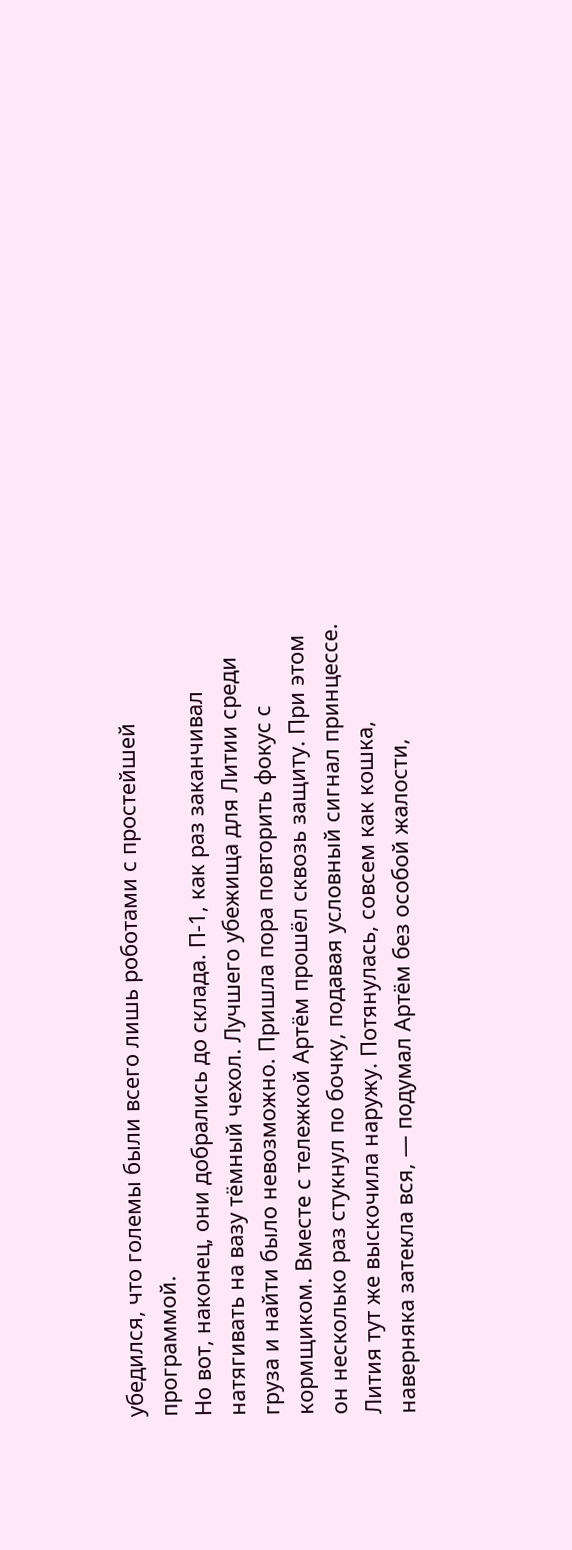убедился, что големы были всего лишь роботами с простейшей программой.
Но вот, наконец, они добрались до склада. П-1, как раз заканчивал натягивать на вазу тёмный чехол. Лучшего убежища для Литии среди груза и найти было невозможно. Пришла пора повторить фокус с кормщиком. Вместе с тележкой Артём прошёл сквозь защиту. При этом он несколько раз стукнул по бочку, подавая условный сигнал принцессе.
Лития тут же выскочила наружу. Потянулась, совсем как кошка, наверняка затекла вся, — подумал Артём без особой жалости,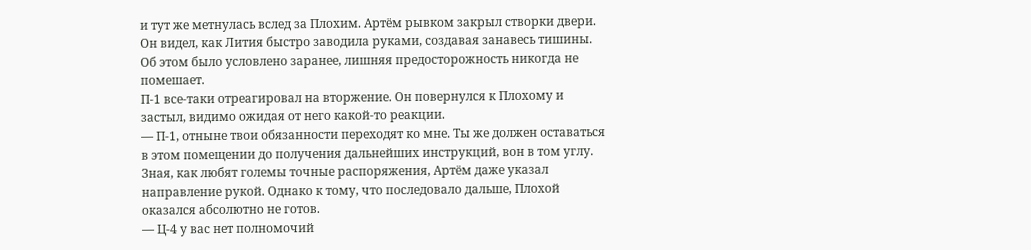и тут же метнулась вслед за Плохим. Артём рывком закрыл створки двери. Он видел, как Лития быстро заводила руками, создавая занавесь тишины. Об этом было условлено заранее, лишняя предосторожность никогда не помешает.
П-1 все-таки отреагировал на вторжение. Он повернулся к Плохому и застыл, видимо ожидая от него какой-то реакции.
— П-1, отныне твои обязанности переходят ко мне. Ты же должен оставаться в этом помещении до получения дальнейших инструкций, вон в том углу.
Зная, как любят големы точные распоряжения, Артём даже указал направление рукой. Однако к тому, что последовало дальше, Плохой оказался абсолютно не готов.
— Ц-4 у вас нет полномочий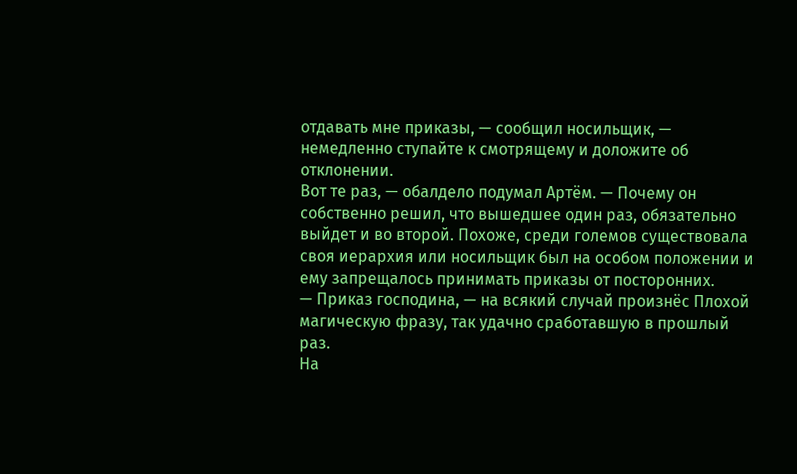отдавать мне приказы, — сообщил носильщик, — немедленно ступайте к смотрящему и доложите об отклонении.
Вот те раз, — обалдело подумал Артём. — Почему он собственно решил, что вышедшее один раз, обязательно выйдет и во второй. Похоже, среди големов существовала своя иерархия или носильщик был на особом положении и ему запрещалось принимать приказы от посторонних.
— Приказ господина, — на всякий случай произнёс Плохой магическую фразу, так удачно сработавшую в прошлый раз.
На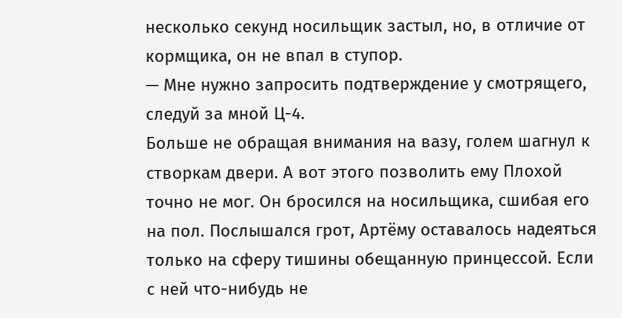несколько секунд носильщик застыл, но, в отличие от кормщика, он не впал в ступор.
— Мне нужно запросить подтверждение у смотрящего, следуй за мной Ц-4.
Больше не обращая внимания на вазу, голем шагнул к створкам двери. А вот этого позволить ему Плохой точно не мог. Он бросился на носильщика, сшибая его на пол. Послышался грот, Артёму оставалось надеяться только на сферу тишины обещанную принцессой. Если с ней что-нибудь не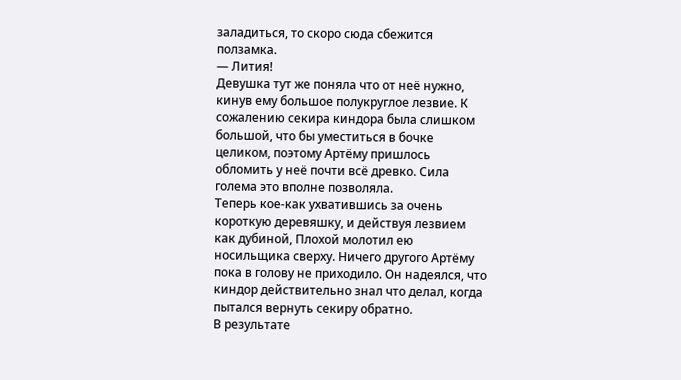заладиться, то скоро сюда сбежится ползамка.
— Лития!
Девушка тут же поняла что от неё нужно, кинув ему большое полукруглое лезвие. К сожалению секира киндора была слишком большой, что бы уместиться в бочке целиком, поэтому Артёму пришлось обломить у неё почти всё древко. Сила голема это вполне позволяла.
Теперь кое-как ухватившись за очень короткую деревяшку, и действуя лезвием как дубиной, Плохой молотил ею носильщика сверху. Ничего другого Артёму пока в голову не приходило. Он надеялся, что киндор действительно знал что делал, когда пытался вернуть секиру обратно.
В результате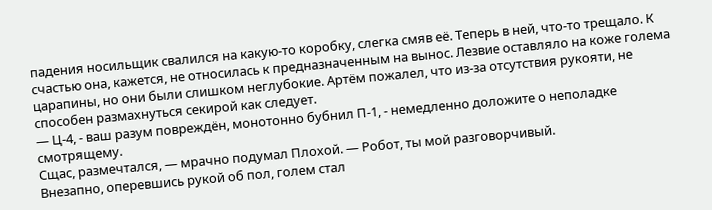падения носильщик свалился на какую-то коробку, слегка смяв её. Теперь в ней, что-то трещало. К счастью она, кажется, не относилась к предназначенным на вынос. Лезвие оставляло на коже голема царапины, но они были слишком неглубокие. Артём пожалел, что из-за отсутствия рукояти, не способен размахнуться секирой как следует.
— Ц-4, - ваш разум повреждён, монотонно бубнил П-1, - немедленно доложите о неполадке смотрящему.
Сщас, размечтался, — мрачно подумал Плохой. — Робот, ты мой разговорчивый.
Внезапно, оперевшись рукой об пол, голем стал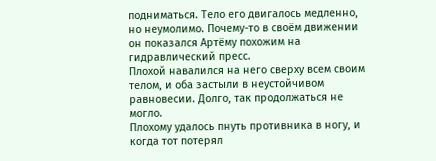подниматься. Тело его двигалось медленно, но неумолимо. Почему-то в своём движении он показался Артёму похожим на гидравлический пресс.
Плохой навалился на него сверху всем своим телом, и оба застыли в неустойчивом равновесии. Долго, так продолжаться не могло.
Плохому удалось пнуть противника в ногу, и когда тот потерял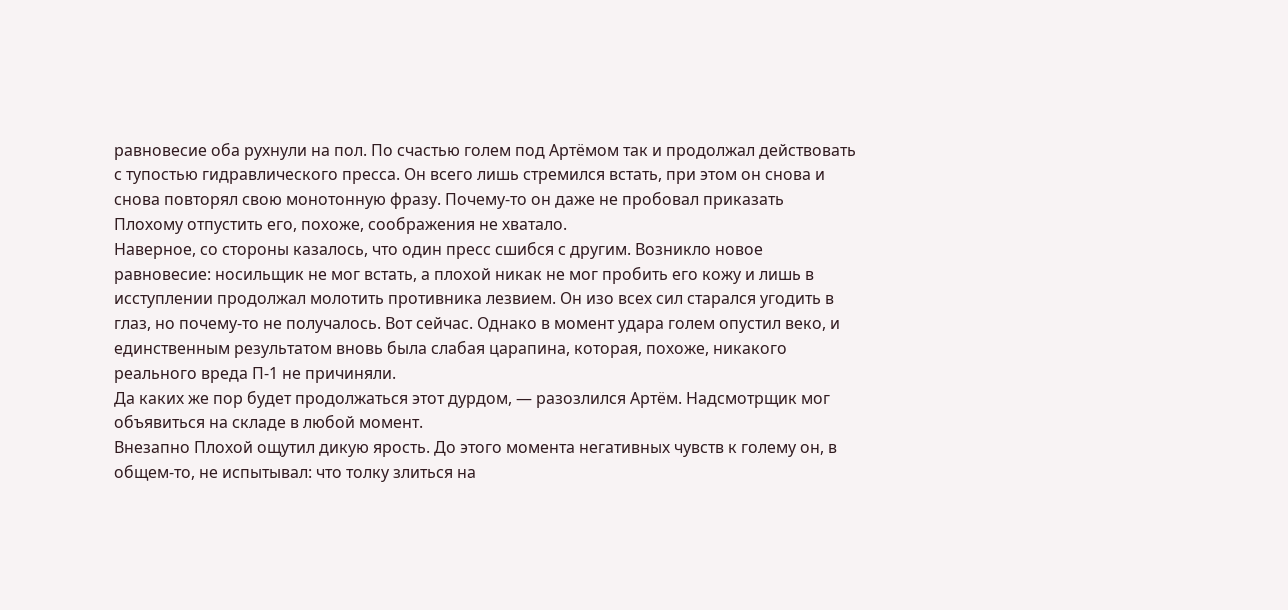равновесие оба рухнули на пол. По счастью голем под Артёмом так и продолжал действовать с тупостью гидравлического пресса. Он всего лишь стремился встать, при этом он снова и снова повторял свою монотонную фразу. Почему-то он даже не пробовал приказать Плохому отпустить его, похоже, соображения не хватало.
Наверное, со стороны казалось, что один пресс сшибся с другим. Возникло новое равновесие: носильщик не мог встать, а плохой никак не мог пробить его кожу и лишь в исступлении продолжал молотить противника лезвием. Он изо всех сил старался угодить в глаз, но почему-то не получалось. Вот сейчас. Однако в момент удара голем опустил веко, и единственным результатом вновь была слабая царапина, которая, похоже, никакого реального вреда П-1 не причиняли.
Да каких же пор будет продолжаться этот дурдом, — разозлился Артём. Надсмотрщик мог объявиться на складе в любой момент.
Внезапно Плохой ощутил дикую ярость. До этого момента негативных чувств к голему он, в общем-то, не испытывал: что толку злиться на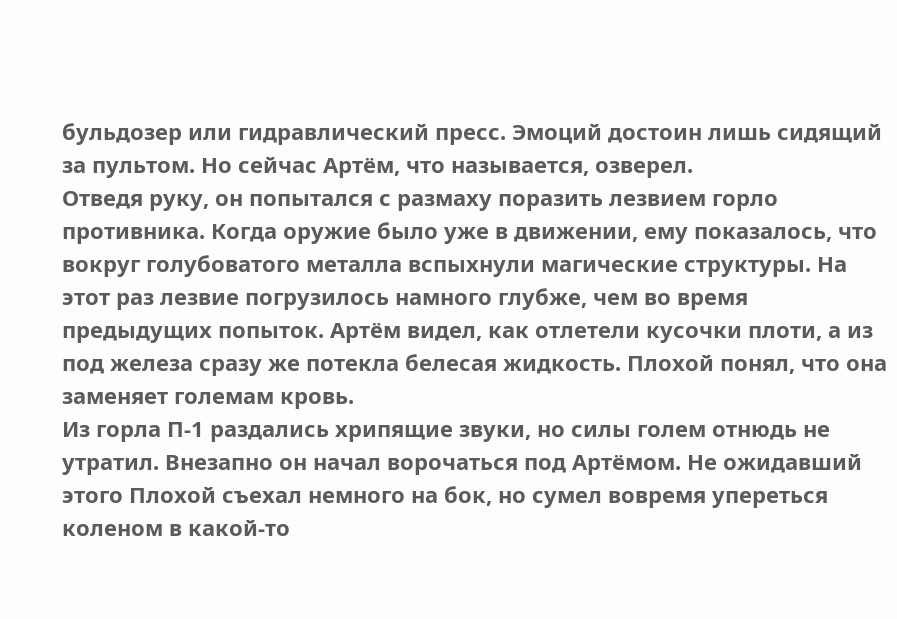бульдозер или гидравлический пресс. Эмоций достоин лишь сидящий за пультом. Но сейчас Артём, что называется, озверел.
Отведя руку, он попытался с размаху поразить лезвием горло противника. Когда оружие было уже в движении, ему показалось, что вокруг голубоватого металла вспыхнули магические структуры. На этот раз лезвие погрузилось намного глубже, чем во время предыдущих попыток. Артём видел, как отлетели кусочки плоти, а из под железа сразу же потекла белесая жидкость. Плохой понял, что она заменяет големам кровь.
Из горла П-1 раздались хрипящие звуки, но силы голем отнюдь не утратил. Внезапно он начал ворочаться под Артёмом. Не ожидавший этого Плохой съехал немного на бок, но сумел вовремя упереться коленом в какой-то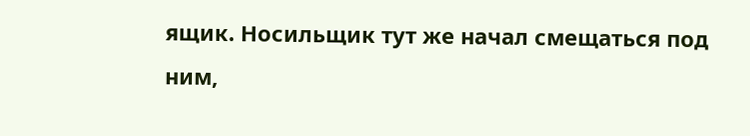ящик. Носильщик тут же начал смещаться под ним,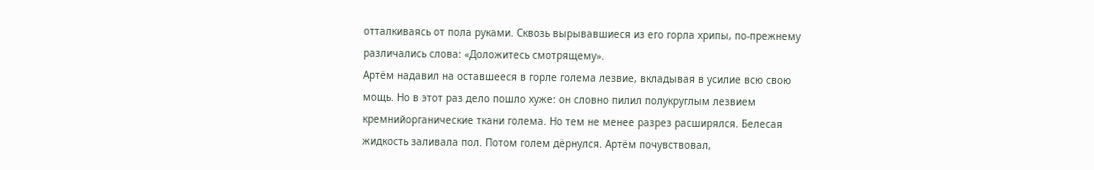отталкиваясь от пола руками. Сквозь вырывавшиеся из его горла хрипы, по-прежнему различались слова: «Доложитесь смотрящему».
Артём надавил на оставшееся в горле голема лезвие, вкладывая в усилие всю свою мощь. Но в этот раз дело пошло хуже: он словно пилил полукруглым лезвием кремнийорганические ткани голема. Но тем не менее разрез расширялся. Белесая жидкость заливала пол. Потом голем дёрнулся. Артём почувствовал,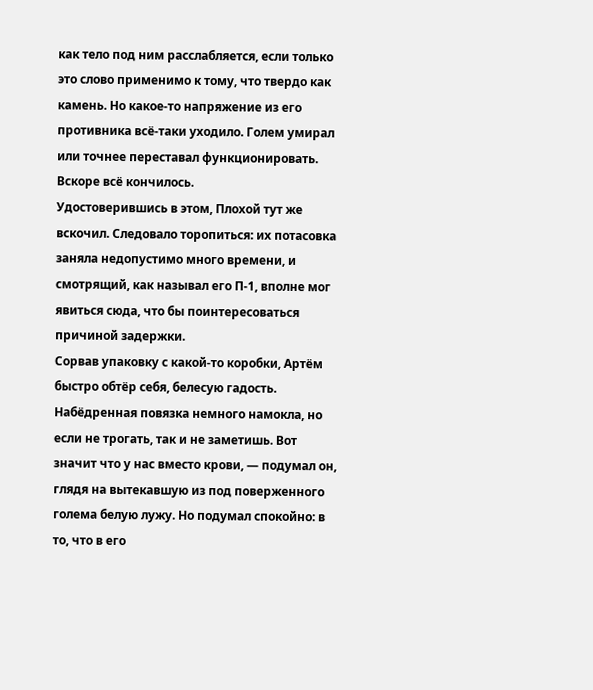как тело под ним расслабляется, если только это слово применимо к тому, что твердо как камень. Но какое-то напряжение из его противника всё-таки уходило. Голем умирал или точнее переставал функционировать. Вскоре всё кончилось.
Удостоверившись в этом, Плохой тут же вскочил. Следовало торопиться: их потасовка заняла недопустимо много времени, и смотрящий, как называл его П-1, вполне мог явиться сюда, что бы поинтересоваться причиной задержки.
Сорвав упаковку с какой-то коробки, Артём быстро обтёр себя, белесую гадость. Набёдренная повязка немного намокла, но если не трогать, так и не заметишь. Вот значит что у нас вместо крови, — подумал он, глядя на вытекавшую из под поверженного голема белую лужу. Но подумал спокойно: в то, что в его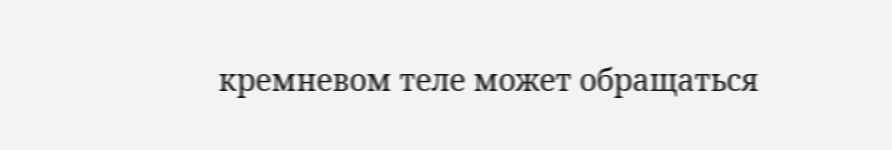кремневом теле может обращаться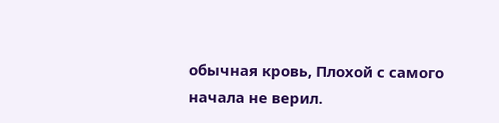обычная кровь, Плохой с самого начала не верил.